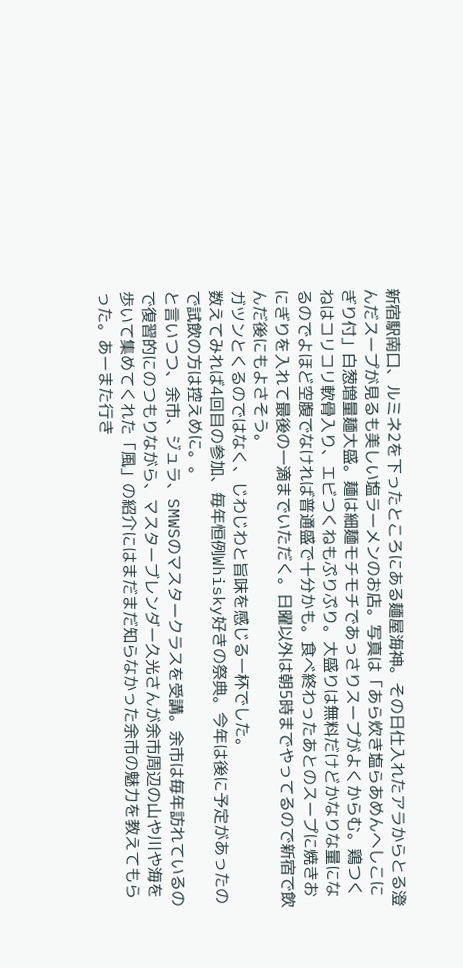新宿駅南口、ルミネ2を下ったところにある麺屋海神。その日仕入れたアラからとる澄んだスープが見るも美しい塩ラーメンのお店。写真は「あら炊き塩らあめんへしこにぎり付」白葱増量麺大盛。麺は細麺モチモチであっさりスープがよくからむ。鶏つくねはコリコリ軟骨入り、エビつくねもぷりぷり。大盛りは無料だけどかなりな量になるのでよほど空腹でなければ普通盛で十分かも。食べ終わったあとのスープに焼きおにぎりを入れて最後の一滴までいただく。日曜以外は朝5時までやってるので新宿で飲んだ後にもよさそう。
ガツンとくるのではなく、じわじわと旨味を感じる一杯でした。
数えてみれば4回目の参加、毎年恒例Whisky好きの祭典。今年は後に予定があったので試飲の方は控えめに。。
と言いつつ、余市、ジュラ、SMWSのマスタークラスを受講。余市は毎年訪れているので復習的にのつもりながら、マスターブレンダー久光さんが余市周辺の山や川や海を歩いて集めてくれた「風」の紹介にはまだまだ知らなかった余市の魅力を教えてもらった。あーまた行き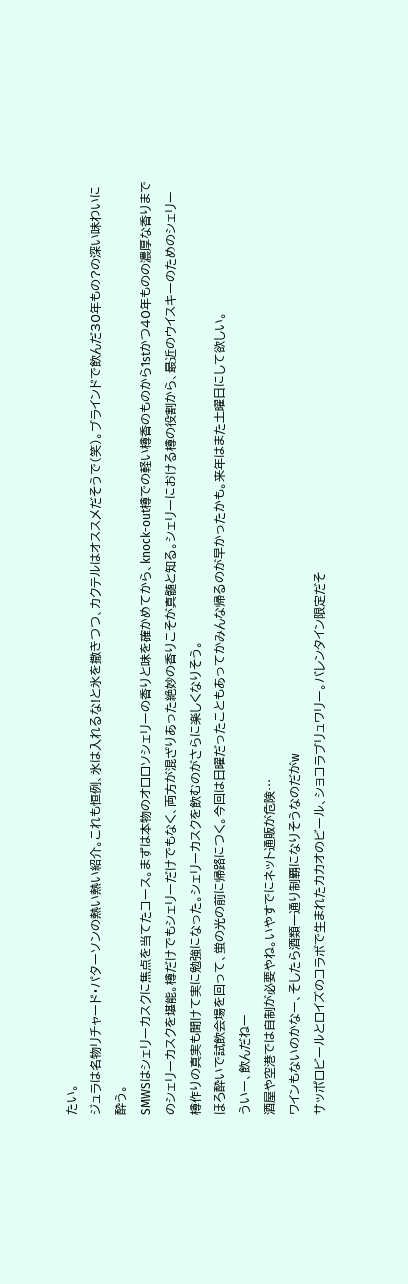たい。
ジュラは名物リチャード・パターソンの熱い熱い紹介。これも恒例、氷は入れるな!と氷を撒きつつ、カクテルはオススメだそうで(笑)。ブラインドで飲んだ30年もの?の深い味わいに酔う。
SMWSはシェリーカスクに焦点を当てたコース。まずは本物のオロロソシェリーの香りと味を確かめてから、knock-out樽での軽い樽香のものから1stかつ40年ものの濃厚な香りまでのシェリーカスクを堪能。樽だけでもシェリーだけでもなく、両方が混ざりあった絶妙の香りこそが真髄と知る。シェリーにおける樽の役割から、最近のウイスキーのためのシェリー樽作りの真実も聞けて実に勉強になった。シェリーカスクを飲むのがさらに楽しくなりそう。
ほろ酔いで試飲会場を回って、蛍の光の前に帰路につく。今回は日曜だったこともあってかみんな帰るのが早かったかも。来年はまた土曜日にして欲しい。
ういー、飲んだねー
酒屋や空港では自制が必要やね。いやすでにネット通販が危険…
ワインもないのかなー、そしたら酒類一通り制覇になりそうなのだがw
サッポロビールとロイズのコラボで生まれたカカオのビール、ショコラブリュワリー。バレンタイン限定だそ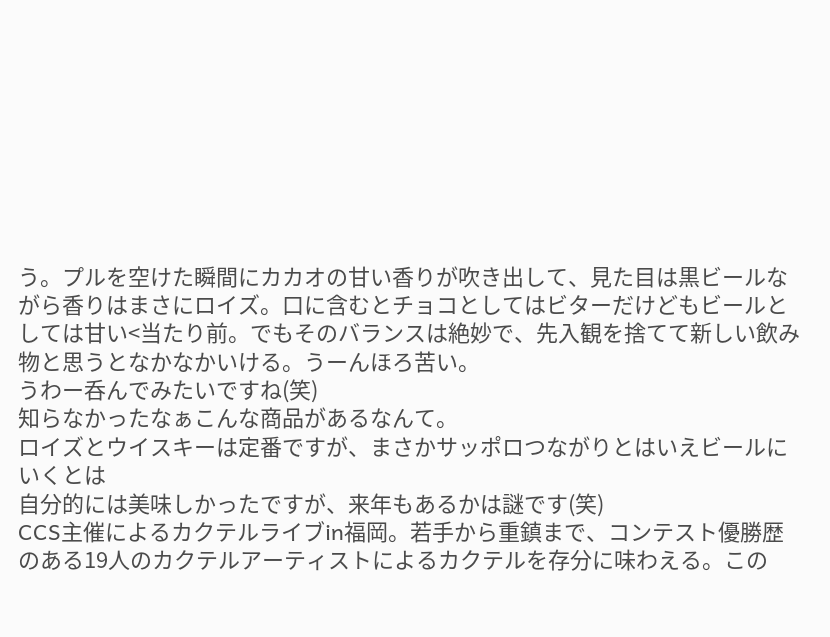う。プルを空けた瞬間にカカオの甘い香りが吹き出して、見た目は黒ビールながら香りはまさにロイズ。口に含むとチョコとしてはビターだけどもビールとしては甘い<当たり前。でもそのバランスは絶妙で、先入観を捨てて新しい飲み物と思うとなかなかいける。うーんほろ苦い。
うわー呑んでみたいですね(笑)
知らなかったなぁこんな商品があるなんて。
ロイズとウイスキーは定番ですが、まさかサッポロつながりとはいえビールにいくとは
自分的には美味しかったですが、来年もあるかは謎です(笑)
CCS主催によるカクテルライブin福岡。若手から重鎮まで、コンテスト優勝歴のある19人のカクテルアーティストによるカクテルを存分に味わえる。この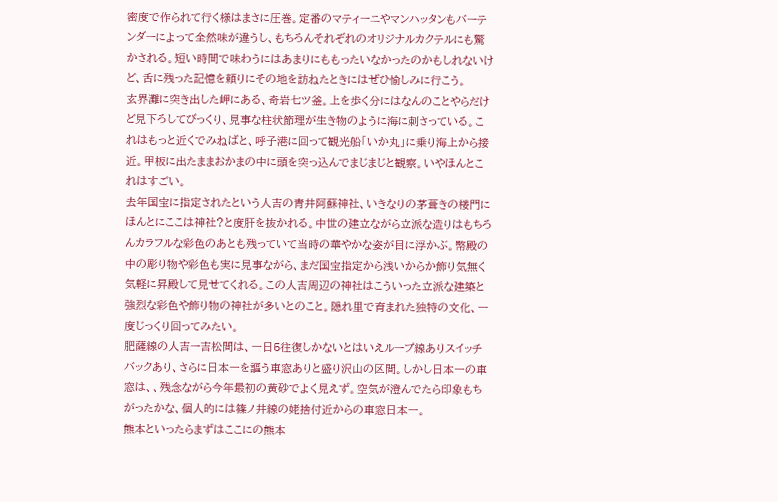密度で作られて行く様はまさに圧巻。定番のマティーニやマンハッタンもバーテンダーによって全然味が違うし、もちろんそれぞれのオリジナルカクテルにも驚かされる。短い時間で味わうにはあまりにももったいなかったのかもしれないけど、舌に残った記憶を頼りにその地を訪ねたときにはぜひ愉しみに行こう。
玄界灘に突き出した岬にある、奇岩七ツ釜。上を歩く分にはなんのことやらだけど見下ろしてびっくり、見事な柱状節理が生き物のように海に刺さっている。これはもっと近くでみねばと、呼子港に回って観光船「いか丸」に乗り海上から接近。甲板に出たままおかまの中に頭を突っ込んでまじまじと観察。いやほんとこれはすごい。
去年国宝に指定されたという人吉の青井阿蘇神社、いきなりの茅葺きの楼門にほんとにここは神社?と度肝を抜かれる。中世の建立ながら立派な造りはもちろんカラフルな彩色のあとも残っていて当時の華やかな姿が目に浮かぶ。幣殿の中の彫り物や彩色も実に見事ながら、まだ国宝指定から浅いからか飾り気無く気軽に昇殿して見せてくれる。この人吉周辺の神社はこういった立派な建築と強烈な彩色や飾り物の神社が多いとのこと。隠れ里で育まれた独特の文化、一度じっくり回ってみたい。
肥薩線の人吉ー吉松間は、一日5往復しかないとはいえループ線ありスイッチバックあり、さらに日本一を謳う車窓ありと盛り沢山の区間。しかし日本一の車窓は、、残念ながら今年最初の黄砂でよく見えず。空気が澄んでたら印象もちがったかな、個人的には篠ノ井線の姥捨付近からの車窓日本一。
熊本といったらまずはここにの熊本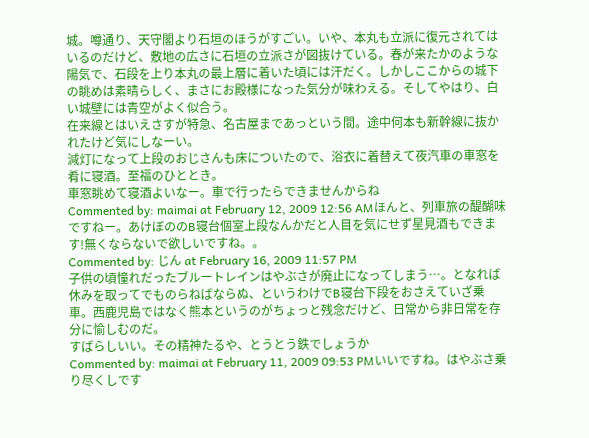城。噂通り、天守閣より石垣のほうがすごい。いや、本丸も立派に復元されてはいるのだけど、敷地の広さに石垣の立派さが図抜けている。春が来たかのような陽気で、石段を上り本丸の最上層に着いた頃には汗だく。しかしここからの城下の眺めは素晴らしく、まさにお殿様になった気分が味わえる。そしてやはり、白い城壁には青空がよく似合う。
在来線とはいえさすが特急、名古屋まであっという間。途中何本も新幹線に抜かれたけど気にしなーい。
減灯になって上段のおじさんも床についたので、浴衣に着替えて夜汽車の車窓を肴に寝酒。至福のひととき。
車窓眺めて寝酒よいなー。車で行ったらできませんからね
Commented by: maimai at February 12, 2009 12:56 AMほんと、列車旅の醍醐味ですねー。あけぼののB寝台個室上段なんかだと人目を気にせず星見酒もできます!無くならないで欲しいですね。。
Commented by: じん at February 16, 2009 11:57 PM
子供の頃憧れだったブルートレインはやぶさが廃止になってしまう…。となれば休みを取ってでものらねばならぬ、というわけでB寝台下段をおさえていざ乗車。西鹿児島ではなく熊本というのがちょっと残念だけど、日常から非日常を存分に愉しむのだ。
すばらしいい。その精神たるや、とうとう鉄でしょうか
Commented by: maimai at February 11, 2009 09:53 PMいいですね。はやぶさ乗り尽くしです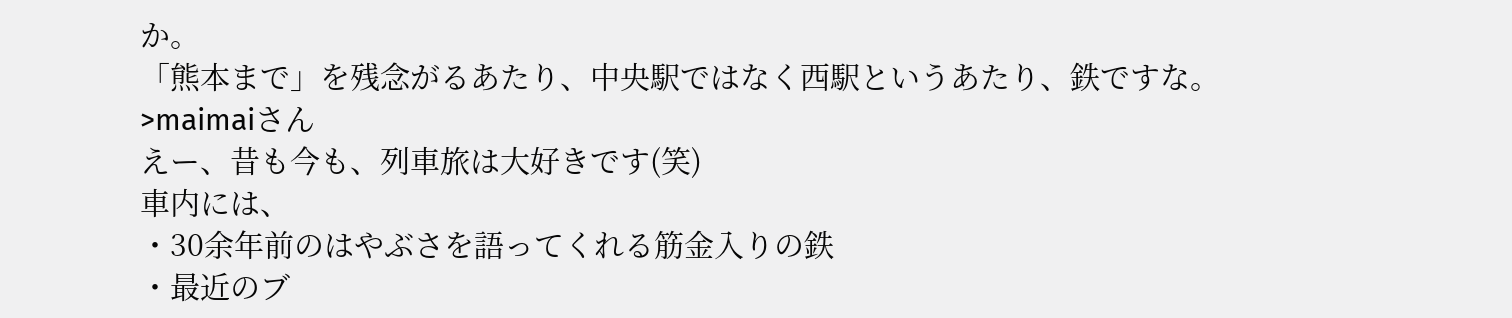か。
「熊本まで」を残念がるあたり、中央駅ではなく西駅というあたり、鉄ですな。
>maimaiさん
えー、昔も今も、列車旅は大好きです(笑)
車内には、
・30余年前のはやぶさを語ってくれる筋金入りの鉄
・最近のブ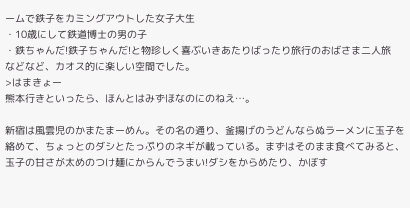ームで鉄子をカミングアウトした女子大生
・10歳にして鉄道博士の男の子
・鉄ちゃんだ!鉄子ちゃんだ!と物珍しく喜ぶいきあたりばったり旅行のおばさま二人旅
などなど、カオス的に楽しい空間でした。
>はまきょー
熊本行きといったら、ほんとはみずほなのにのねえ…。

新宿は風雲児のかまたまーめん。その名の通り、釜揚げのうどんならぬラーメンに玉子を絡めて、ちょっとのダシとたっぷりのネギが載っている。まずはそのまま食べてみると、玉子の甘さが太めのつけ麺にからんでうまい!ダシをからめたり、かぼす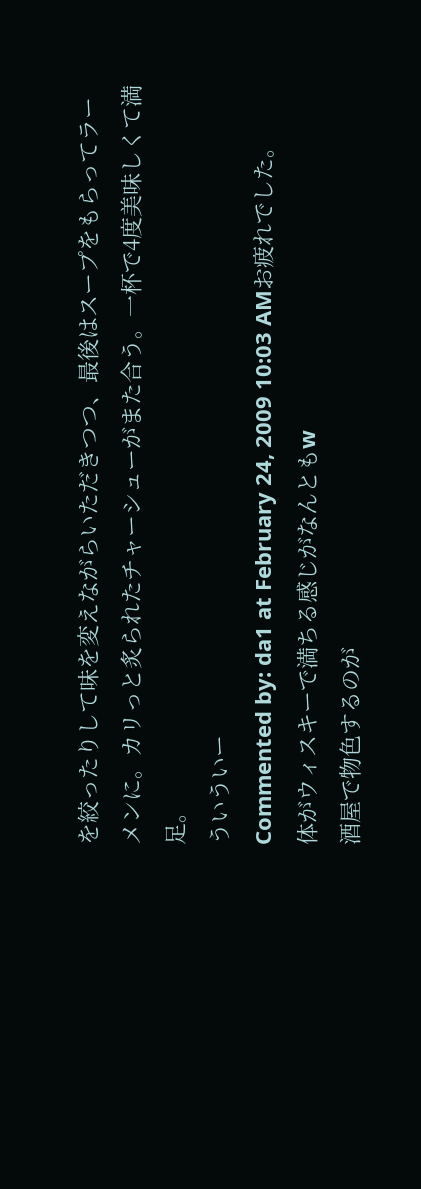を絞ったりして味を変えながらいただきつつ、最後はスープをもらってラーメンに。カリっと炙られたチャーシューがまた合う。一杯で4度美味しくて満足。
ういういー
Commented by: da1 at February 24, 2009 10:03 AMお疲れでした。
体がウィスキーで満ちる感じがなんともw
酒屋で物色するのが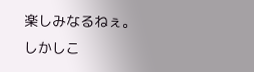楽しみなるねぇ。
しかしこ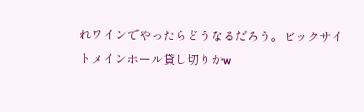れワインでやったらどうなるだろう。ビックサイトメインホール貸し切りかw